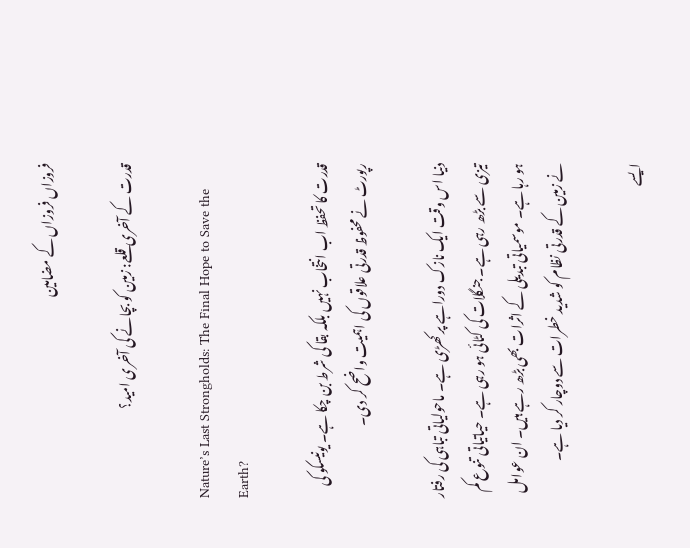فروزاں فروزاں کے مضامین

قدرت کے آخری قلعے: زمین کو بچانے کی آخری امید؟

Nature’s Last Strongholds: The Final Hope to Save the Earth?

قدرت کا تحفظ اب انتخاب نہیں بلکہ بقا کی شرط بن چکا ہے۔ یونیسکو کی رپورٹ نے محفوظ قدرتی علاقوں کی اہمیت واضح کر دی۔

دنیا اس وقت ایک نازک دوراہے پر کھڑی ہے۔ ماحولیاتی تباہی کی رفتار تیزی سے بڑھ رہی ہے۔ جنگلات کی کٹائی ہو رہی ہے۔ حیاتیاتی تنوع کم ہو رہا ہے۔ موسمیاتی تبدیلی کے اثرات بھی بڑھ رہے ہیں۔ ان عوامل نے زمین کے قدرتی نظام کو شدید خطرات سے دوچار کر دیا ہے۔

ایسے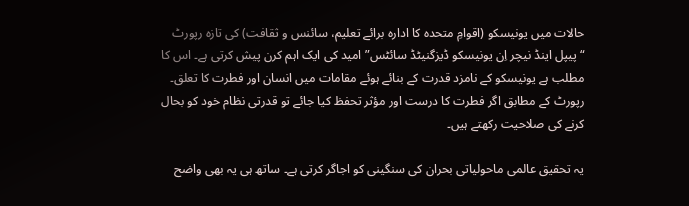حالات میں یونیسکو (اقوامِ متحدہ کا ادارہ برائے تعلیم، سائنس و ثقافت) کی تازہ رپورٹ “پیپل اینڈ نیچر اِن یونیسکو ڈیزگنیٹڈ سائٹس” امید کی ایک اہم کرن پیش کرتی ہے۔ اس کا مطلب ہے یونیسکو کے نامزد قدرت کے بنائے ہوئے مقامات میں انسان اور فطرت کا تعلق۔ رپورٹ کے مطابق اگر فطرت کا درست اور مؤثر تحفظ کیا جائے تو قدرتی نظام خود کو بحال کرنے کی صلاحیت رکھتے ہیں۔

یہ تحقیق عالمی ماحولیاتی بحران کی سنگینی کو اجاگر کرتی ہے۔ ساتھ ہی یہ بھی واضح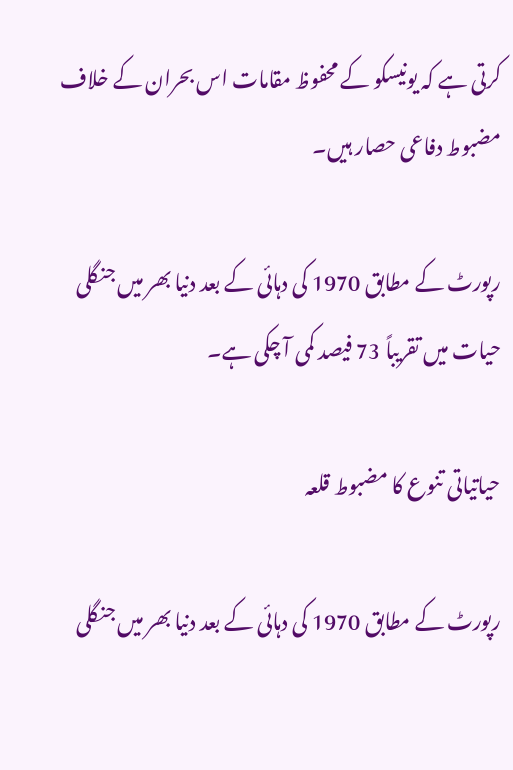کرتی ہے کہ یونیسکو کے محفوظ مقامات اس بحران کے خلاف مضبوط دفاعی حصار ہیں۔

رپورٹ کے مطابق 1970 کی دہائی کے بعد دنیا بھر میں جنگلی حیات میں تقریباً 73 فیصد کمی آ چکی ہے۔

حیاتیاتی تنوع کا مضبوط قلعہ

رپورٹ کے مطابق 1970 کی دہائی کے بعد دنیا بھر میں جنگلی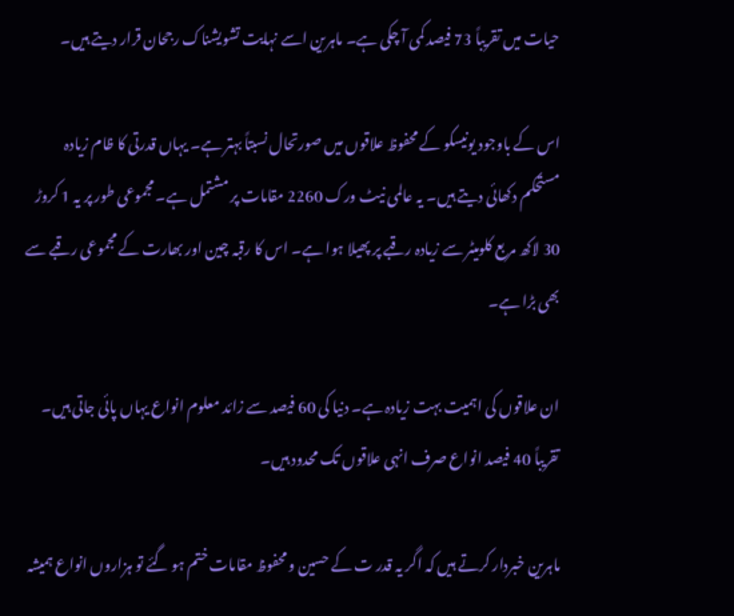حیات میں تقریباً 73 فیصد کمی آ چکی ہے۔ ماہرین اسے نہایت تشویشناک رجحان قرار دیتے ہیں۔

اس کے باوجود یونیسکو کے محفوظ علاقوں میں صورتحال نسبتاً بہتر ہے۔ یہاں قدرتی کا ظام زیادہ مستحکم دکھائی دیتے ہیں۔ یہ عالمی نیٹ ورک 2260 مقامات پر مشتمل ہے۔ مجموعی طور پر یہ 1 کروڑ 30 لاکھ مربع کلومیٹر سے زیادہ رقبے پر پھیلا ہوا ہے۔ اس کا رقبہ چین اور بھارت کے مجموعی رقبے سے بھی بڑا ہے۔

ان علاقوں کی اہمیت بہت زیادہ ہے۔ دنیا کی 60 فیصد سے زائد معلوم انواع یہاں پائی جاتی ہیں۔ تقریباً 40 فیصد انواع صرف انہی علاقوں تک محدود ہیں۔

ماہرین خبردار کرتے ہیں کہ اگر یہ قدر ت کے حسین و محفوظ مقامات ختم ہو گئے تو ہزاروں انواع ہمیشہ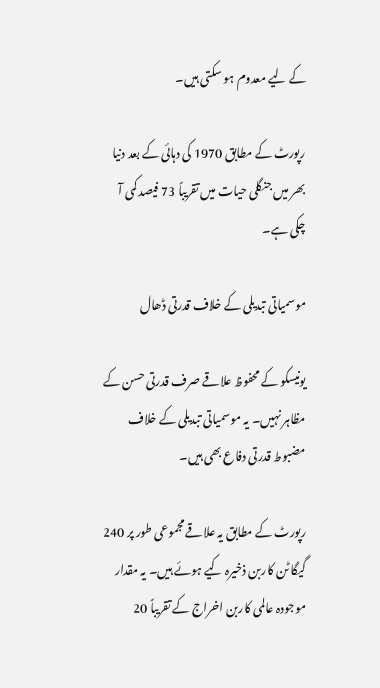کے لیے معدوم ہو سکتی ہیں۔

رپورٹ کے مطابق 1970 کی دہائی کے بعد دنیا بھر میں جنگلی حیات میں تقریباً 73 فیصد کمی آ چکی ہے۔

موسمیاتی تبدیلی کے خلاف قدرتی ڈھال

یونیسکو کے محفوظ علاقے صرف قدرتی حسن کے مظاہر نہیں۔ یہ موسمیاتی تبدیلی کے خلاف مضبوط قدرتی دفاع بھی ہیں۔

رپورٹ کے مطابق یہ علاقے مجموعی طور پر 240 گیگا ٹن کاربن ذخیرہ کیے ہوئے ہیں۔ یہ مقدار موجودہ عالمی کاربن اخراج کے تقریباً 20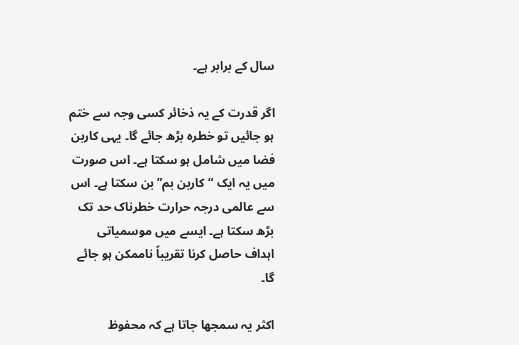سال کے برابر ہے۔

اگر قدرت کے یہ ذخائر کسی وجہ سے ختم ہو جائیں تو خطرہ بڑھ جائے گا۔ یہی کاربن فضا میں شامل ہو سکتا ہے۔ اس صورت میں یہ ایک “کاربن بم” بن سکتا ہے۔ اس سے عالمی درجہ حرارت خطرناک حد تک بڑھ سکتا ہے۔ ایسے میں موسمیاتی اہداف حاصل کرنا تقریباً ناممکن ہو جائے گا۔

اکثر یہ سمجھا جاتا ہے کہ محفوظ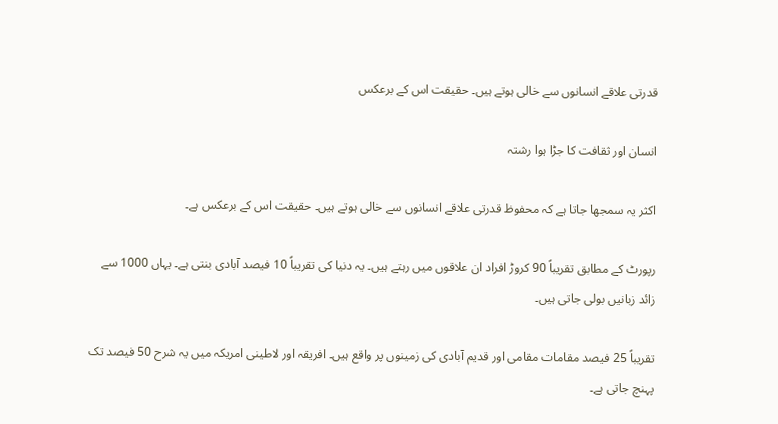قدرتی علاقے انسانوں سے خالی ہوتے ہیں۔ حقیقت اس کے برعکس

انسان اور ثقافت کا جڑا ہوا رشتہ

اکثر یہ سمجھا جاتا ہے کہ محفوظ قدرتی علاقے انسانوں سے خالی ہوتے ہیں۔ حقیقت اس کے برعکس ہے۔

رپورٹ کے مطابق تقریباً 90 کروڑ افراد ان علاقوں میں رہتے ہیں۔ یہ دنیا کی تقریباً 10 فیصد آبادی بنتی ہے۔ یہاں 1000 سے زائد زبانیں بولی جاتی ہیں۔

تقریباً 25 فیصد مقامات مقامی اور قدیم آبادی کی زمینوں پر واقع ہیں۔ افریقہ اور لاطینی امریکہ میں یہ شرح 50 فیصد تک پہنچ جاتی ہے۔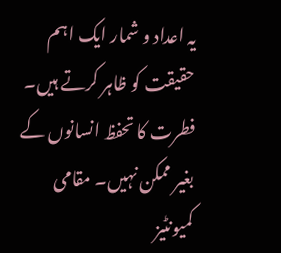یہ اعداد و شمار ایک اہم حقیقت کو ظاہر کرتے ہیں۔ فطرت کا تحفظ انسانوں کے بغیر ممکن نہیں۔ مقامی کمیونٹیز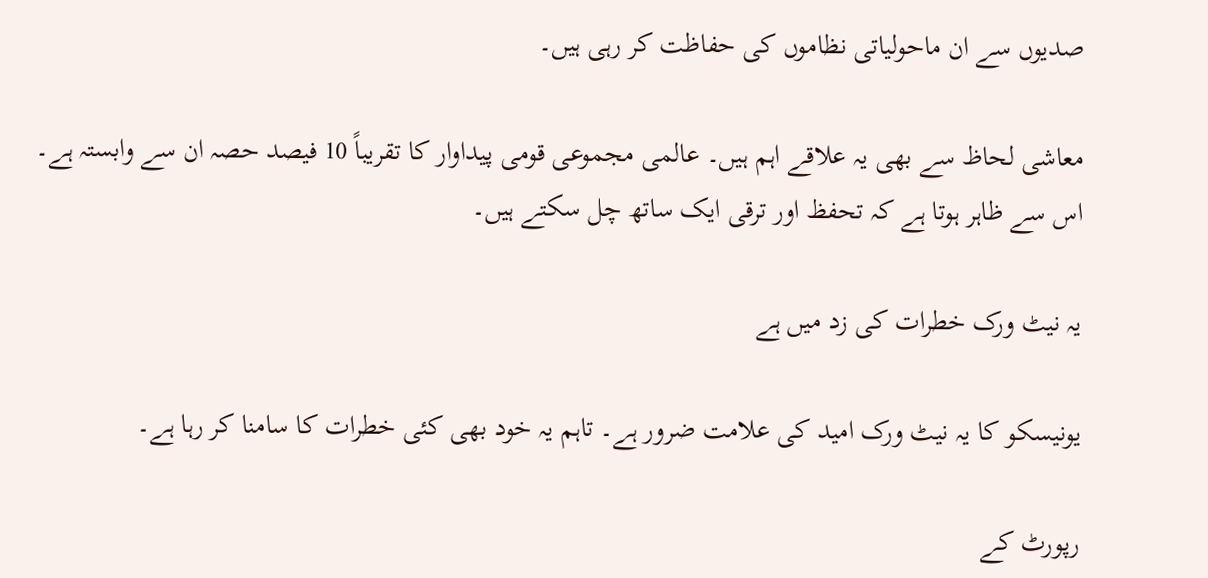صدیوں سے ان ماحولیاتی نظاموں کی حفاظت کر رہی ہیں۔

معاشی لحاظ سے بھی یہ علاقے اہم ہیں۔ عالمی مجموعی قومی پیداوار کا تقریباً 10 فیصد حصہ ان سے وابستہ ہے۔ اس سے ظاہر ہوتا ہے کہ تحفظ اور ترقی ایک ساتھ چل سکتے ہیں۔

یہ نیٹ ورک خطرات کی زد میں ہے

یونیسکو کا یہ نیٹ ورک امید کی علامت ضرور ہے۔ تاہم یہ خود بھی کئی خطرات کا سامنا کر رہا ہے۔

رپورٹ کے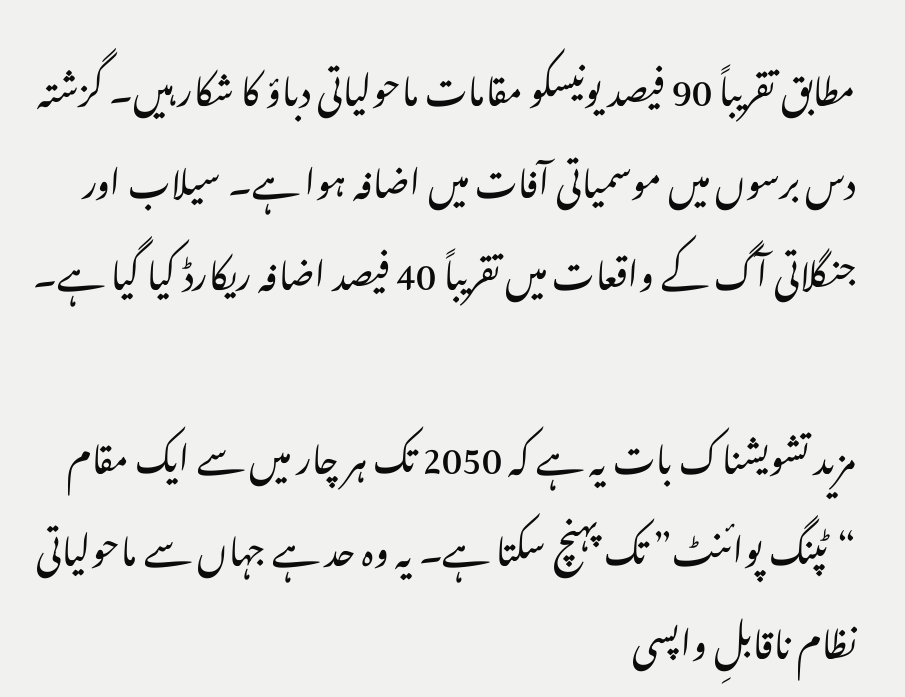مطابق تقریباً 90 فیصد یونیسکو مقامات ماحولیاتی دباؤ کا شکار ہیں۔ گزشتہ دس برسوں میں موسمیاتی آفات میں اضافہ ہوا ہے۔ سیلاب اور جنگلاتی آگ کے واقعات میں تقریباً 40 فیصد اضافہ ریکارڈ کیا گیا ہے۔

مزید تشویشناک بات یہ ہے کہ 2050 تک ہر چار میں سے ایک مقام “ٹپنگ پوائنٹ” تک پہنچ سکتا ہے۔ یہ وہ حد ہے جہاں سے ماحولیاتی نظام ناقابلِ واپسی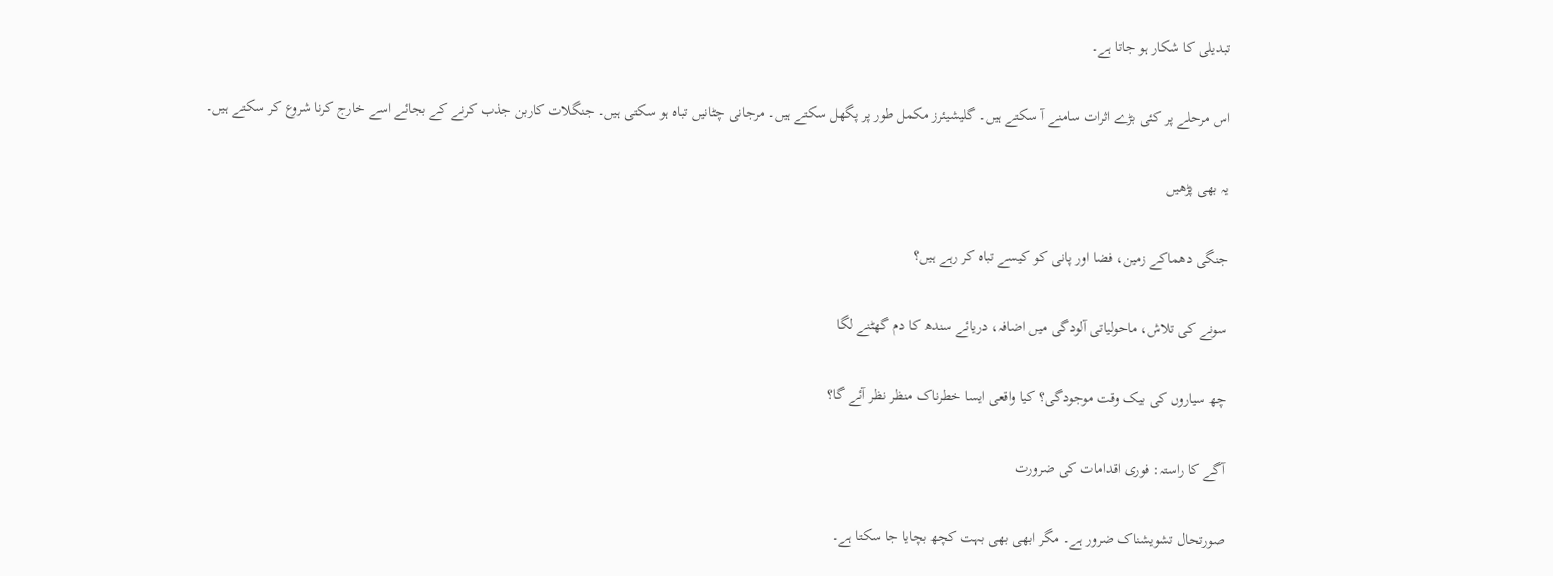تبدیلی کا شکار ہو جاتا ہے۔

اس مرحلے پر کئی بڑے اثرات سامنے آ سکتے ہیں۔ گلیشیئرز مکمل طور پر پگھل سکتے ہیں۔ مرجانی چٹانیں تباہ ہو سکتی ہیں۔ جنگلات کاربن جذب کرنے کے بجائے اسے خارج کرنا شروع کر سکتے ہیں۔

یہ بھی پڑھیں

جنگی دھماکے زمین، فضا اور پانی کو کیسے تباہ کر رہے ہیں؟

سونے کی تلاش، ماحولیاتی آلودگی میں اضافہ، دریائے سندھ کا دم گھٹنے لگا

چھ سیاروں کی بیک وقت موجودگی؟ کیا واقعی ایسا خطرناک منظر نظر آئے گا؟

آگے کا راستہ: فوری اقدامات کی ضرورت

صورتحال تشویشناک ضرور ہے۔ مگر ابھی بھی بہت کچھ بچایا جا سکتا ہے۔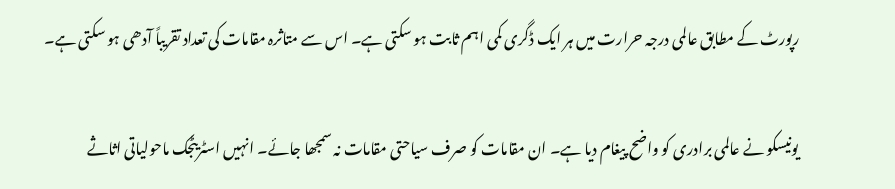رپورٹ کے مطابق عالمی درجہ حرارت میں ہر ایک ڈگری کمی اہم ثابت ہو سکتی ہے۔ اس سے متاثرہ مقامات کی تعداد تقریباً آدھی ہو سکتی ہے۔

یونیسکو نے عالمی برادری کو واضح پیغام دیا ہے۔ ان مقامات کو صرف سیاحتی مقامات نہ سمجھا جائے۔ انہیں اسٹریٹجک ماحولیاتی اثاثے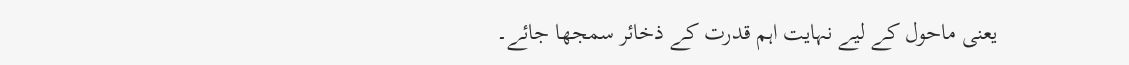یعنی ماحول کے لیے نہایت اہم قدرت کے ذخائر سمجھا جائے۔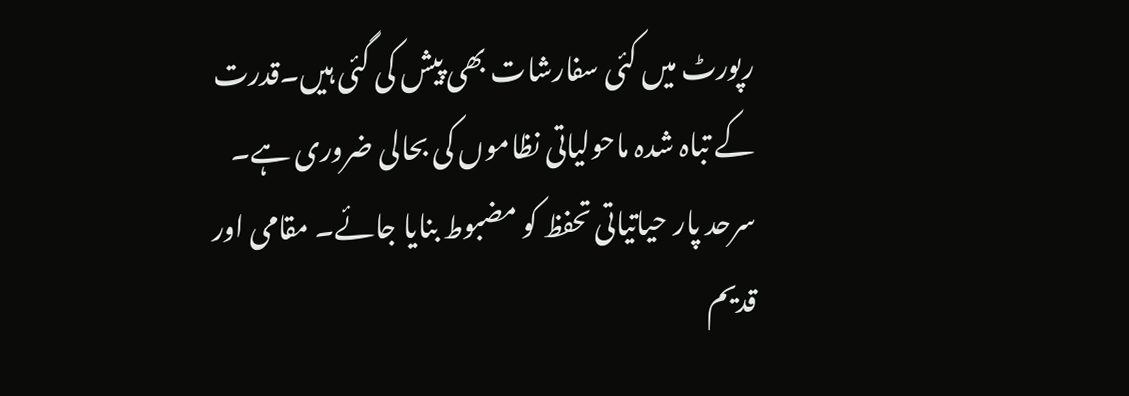رپورٹ میں کئی سفارشات بھی پیش کی گئی ہیں۔قدرت کے تباہ شدہ ماحولیاتی نظاموں کی بحالی ضروری ہے۔ سرحد پار حیاتیاتی تحفظ کو مضبوط بنایا جائے۔ مقامی اور قدیم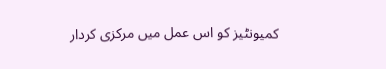کمیونٹیز کو اس عمل میں مرکزی کردار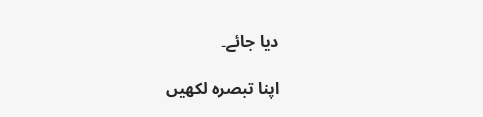دیا جائے۔

اپنا تبصرہ لکھیں